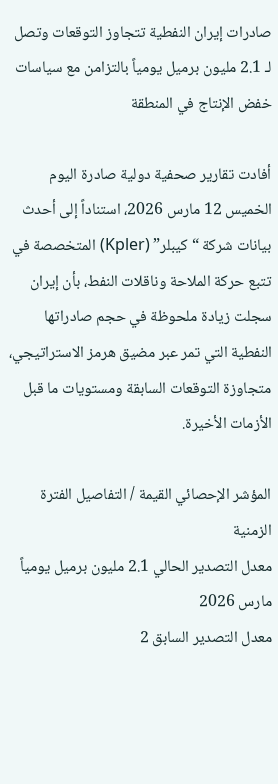صادرات إيران النفطية تتجاوز التوقعات وتصل لـ 2.1 مليون برميل يومياً بالتزامن مع سياسات خفض الإنتاج في المنطقة

أفادت تقارير صحفية دولية صادرة اليوم الخميس 12 مارس 2026، استناداً إلى أحدث بيانات شركة “كيبلر” (Kpler) المتخصصة في تتبع حركة الملاحة وناقلات النفط، بأن إيران سجلت زيادة ملحوظة في حجم صادراتها النفطية التي تمر عبر مضيق هرمز الاستراتيجي، متجاوزة التوقعات السابقة ومستويات ما قبل الأزمات الأخيرة.

المؤشر الإحصائي القيمة / التفاصيل الفترة الزمنية
معدل التصدير الحالي 2.1 مليون برميل يومياً مارس 2026
معدل التصدير السابق 2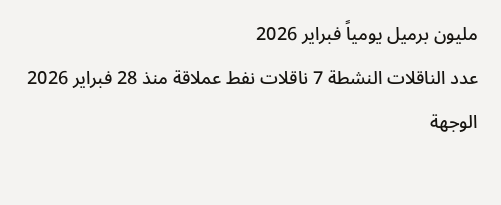مليون برميل يومياً فبراير 2026
عدد الناقلات النشطة 7 ناقلات نفط عملاقة منذ 28 فبراير 2026
الوجهة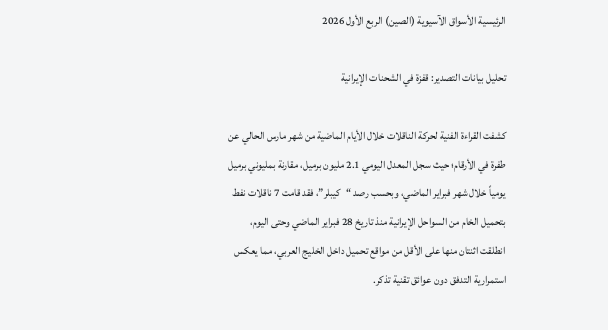الرئيسية الأسواق الآسيوية (الصين) الربع الأول 2026

تحليل بيانات التصدير: قفزة في الشحنات الإيرانية

كشفت القراءة الفنية لحركة الناقلات خلال الأيام الماضية من شهر مارس الحالي عن طفرة في الأرقام؛ حيث سجل المعدل اليومي 2.1 مليون برميل، مقارنة بمليوني برميل يومياً خلال شهر فبراير الماضي، وبحسب رصد “كيبلر”، فقد قامت 7 ناقلات نفط بتحميل الخام من السواحل الإيرانية منذ تاريخ 28 فبراير الماضي وحتى اليوم، انطلقت اثنتان منها على الأقل من مواقع تحميل داخل الخليج العربي، مما يعكس استمرارية التدفق دون عوائق تقنية تذكر.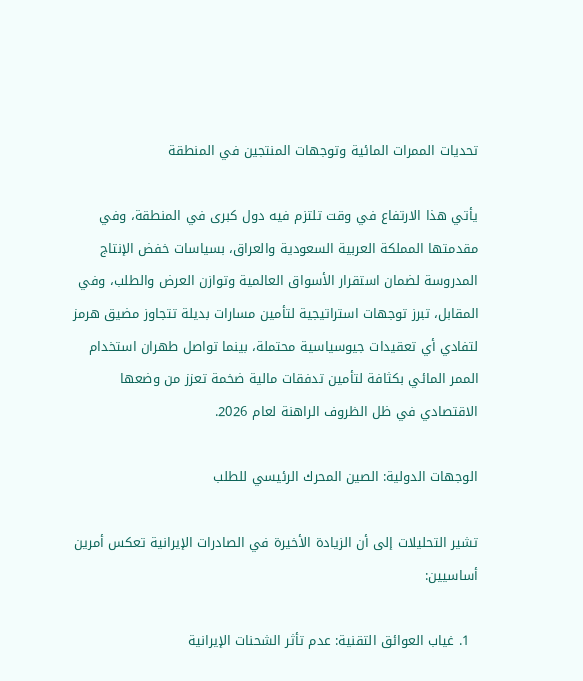تحديات الممرات المائية وتوجهات المنتجين في المنطقة

يأتي هذا الارتفاع في وقت تلتزم فيه دول كبرى في المنطقة، وفي مقدمتها المملكة العربية السعودية والعراق، بسياسات خفض الإنتاج المدروسة لضمان استقرار الأسواق العالمية وتوازن العرض والطلب، وفي المقابل، تبرز توجهات استراتيجية لتأمين مسارات بديلة تتجاوز مضيق هرمز لتفادي أي تعقيدات جيوسياسية محتملة، بينما تواصل طهران استخدام الممر المائي بكثافة لتأمين تدفقات مالية ضخمة تعزز من وضعها الاقتصادي في ظل الظروف الراهنة لعام 2026.

الوجهات الدولية: الصين المحرك الرئيسي للطلب

تشير التحليلات إلى أن الزيادة الأخيرة في الصادرات الإيرانية تعكس أمرين أساسيين:

  1. غياب العوائق التقنية: عدم تأثر الشحنات الإيرانية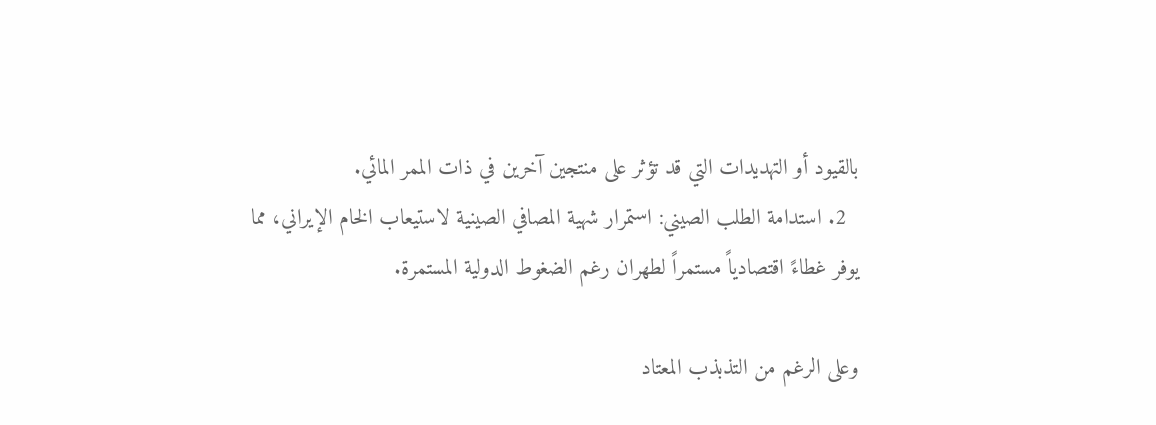بالقيود أو التهديدات التي قد تؤثر على منتجين آخرين في ذات الممر المائي.
  2. استدامة الطلب الصيني: استمرار شهية المصافي الصينية لاستيعاب الخام الإيراني، مما يوفر غطاءً اقتصادياً مستمراً لطهران رغم الضغوط الدولية المستمرة.

وعلى الرغم من التذبذب المعتاد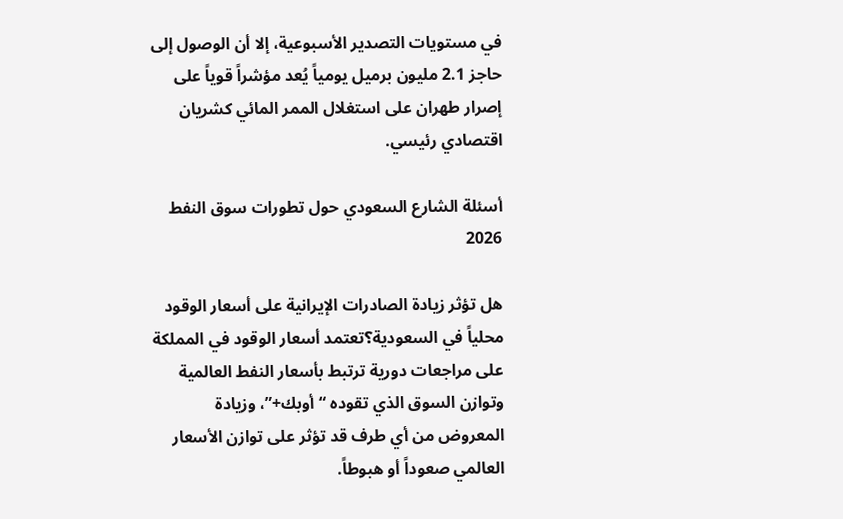في مستويات التصدير الأسبوعية، إلا أن الوصول إلى حاجز 2.1 مليون برميل يومياً يُعد مؤشراً قوياً على إصرار طهران على استغلال الممر المائي كشريان اقتصادي رئيسي.

أسئلة الشارع السعودي حول تطورات سوق النفط 2026

هل تؤثر زيادة الصادرات الإيرانية على أسعار الوقود محلياً في السعودية؟تعتمد أسعار الوقود في المملكة على مراجعات دورية ترتبط بأسعار النفط العالمية وتوازن السوق الذي تقوده “أوبك+”، وزيادة المعروض من أي طرف قد تؤثر على توازن الأسعار العالمي صعوداً أو هبوطاً.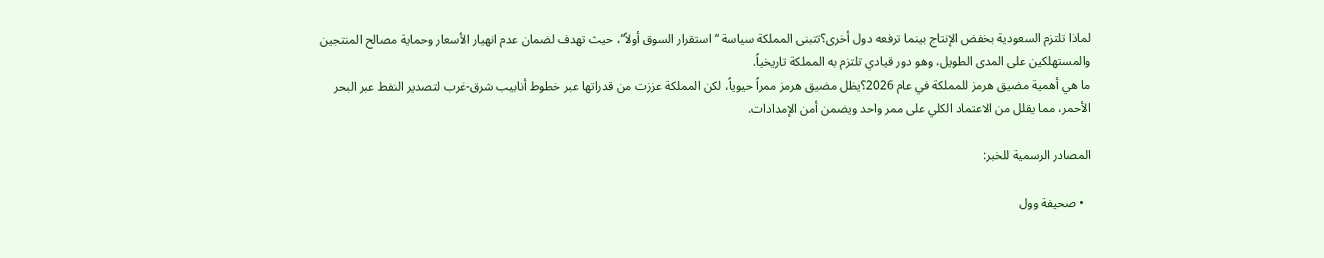لماذا تلتزم السعودية بخفض الإنتاج بينما ترفعه دول أخرى؟تتبنى المملكة سياسة “استقرار السوق أولاً”، حيث تهدف لضمان عدم انهيار الأسعار وحماية مصالح المنتجين والمستهلكين على المدى الطويل، وهو دور قيادي تلتزم به المملكة تاريخياً.
ما هي أهمية مضيق هرمز للمملكة في عام 2026؟يظل مضيق هرمز ممراً حيوياً، لكن المملكة عززت من قدراتها عبر خطوط أنابيب شرق-غرب لتصدير النفط عبر البحر الأحمر، مما يقلل من الاعتماد الكلي على ممر واحد ويضمن أمن الإمدادات.

المصادر الرسمية للخبر:

  • صحيفة وول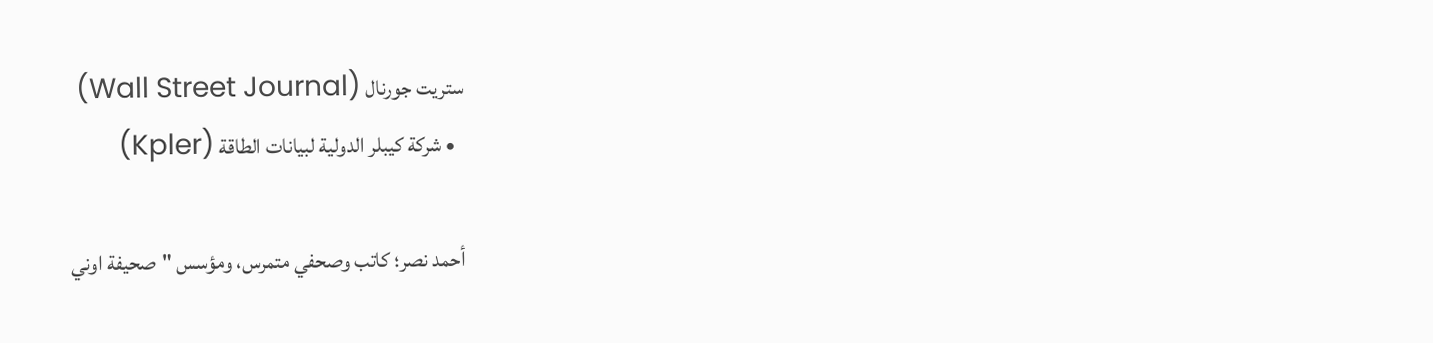ستريت جورنال (Wall Street Journal)
  • شركة كيبلر الدولية لبيانات الطاقة (Kpler)

أحمد نصر؛ كاتب وصحفي متمرس، ومؤسس "صحيفة اوني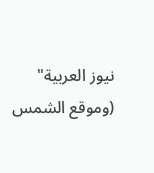نيوز العربية" (وموقع الشمس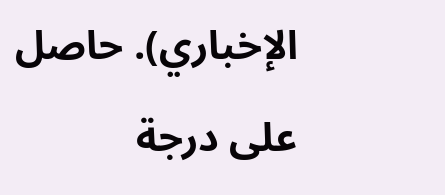الإخباري). حاصل على درجة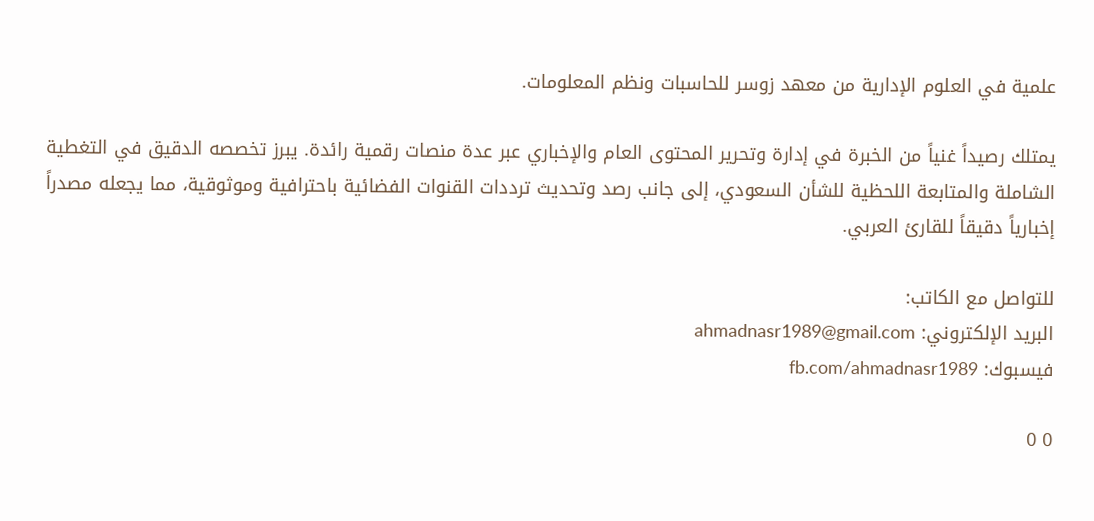علمية في العلوم الإدارية من معهد زوسر للحاسبات ونظم المعلومات.

يمتلك رصيداً غنياً من الخبرة في إدارة وتحرير المحتوى العام والإخباري عبر عدة منصات رقمية رائدة. يبرز تخصصه الدقيق في التغطية الشاملة والمتابعة اللحظية للشأن السعودي، إلى جانب رصد وتحديث ترددات القنوات الفضائية باحترافية وموثوقية، مما يجعله مصدراً إخبارياً دقيقاً للقارئ العربي.

للتواصل مع الكاتب:
البريد الإلكتروني: ahmadnasr1989@gmail.com
فيسبوك: fb.com/ahmadnasr1989

0 0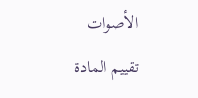الأصوات
تقييم المادة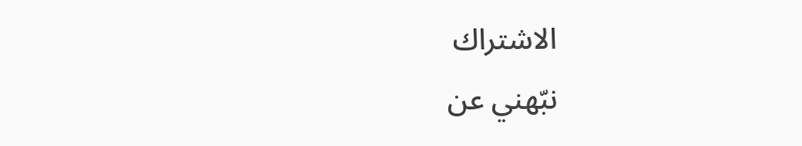الاشتراك
نبّهني عن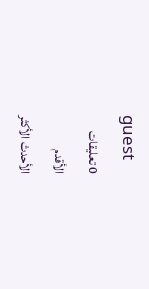guest
0 تعليقات
الأقدم
الأحدث الأكثر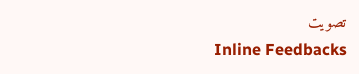تصويت
Inline Feedbacks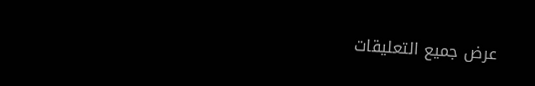عرض جميع التعليقات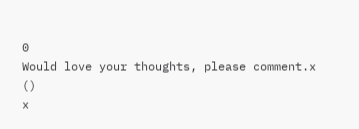0
Would love your thoughts, please comment.x
()
x